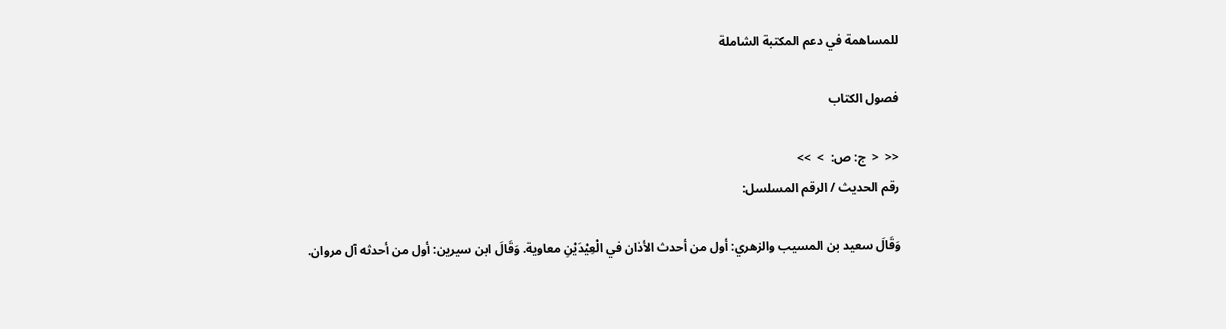للمساهمة في دعم المكتبة الشاملة

فصول الكتاب

<<  <  ج: ص:  >  >>
رقم الحديث / الرقم المسلسل:

وَقَالَ سعيد بن المسيب والزهري: أول من أحدث الأذان في الْعِيْدَيْنِ معاوية. وَقَالَ ابن سيرين: أول من أحدثه آل مروان.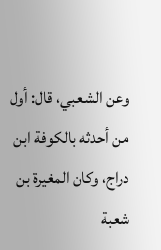وعن الشعبي، قال: أول من أحدثه بالكوفة ابن دراج، وكان المغيرة بن شعبة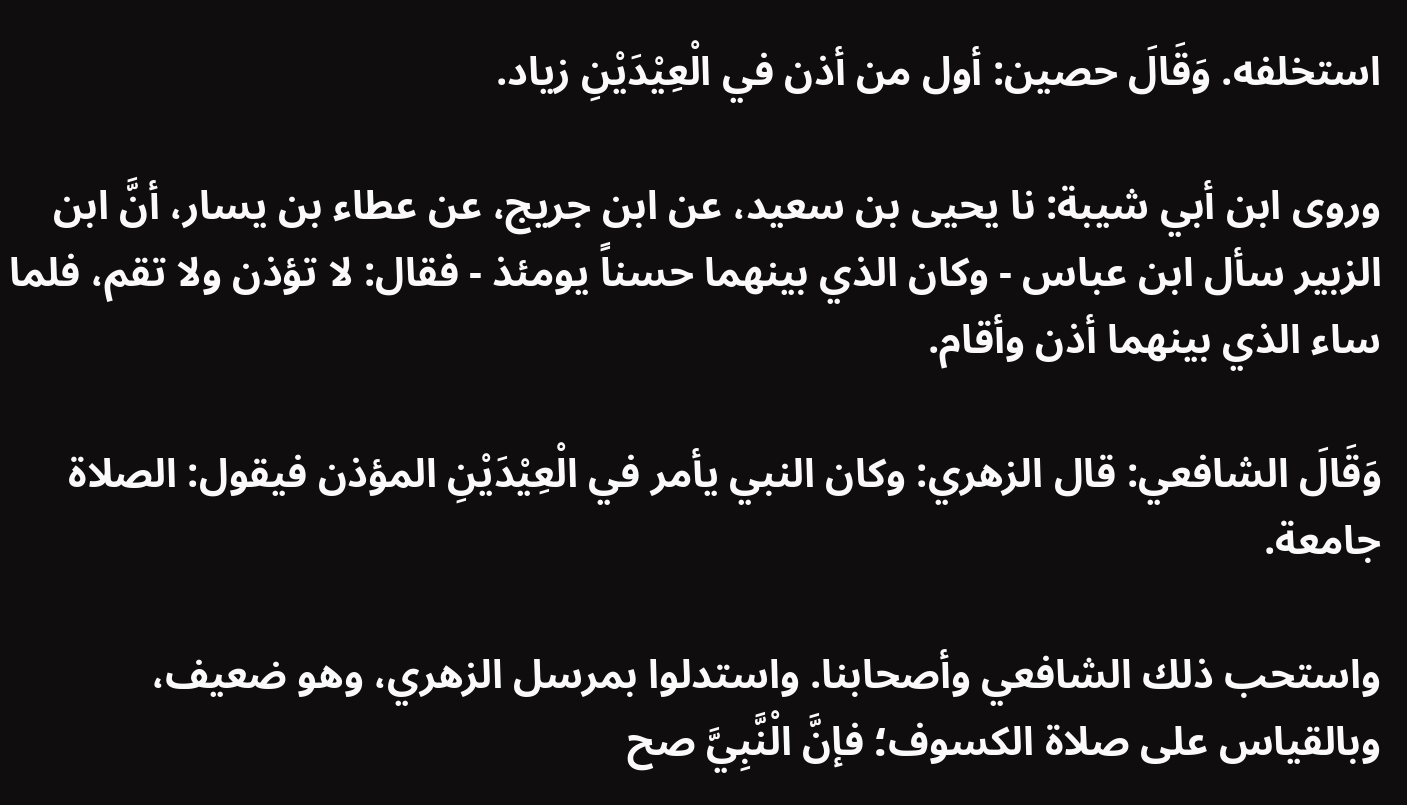استخلفه. وَقَالَ حصين: أول من أذن في الْعِيْدَيْنِ زياد.

وروى ابن أبي شيبة: نا يحيى بن سعيد، عن ابن جريج، عن عطاء بن يسار، أنَّ ابن الزبير سأل ابن عباس - وكان الذي بينهما حسناً يومئذ - فقال: لا تؤذن ولا تقم، فلما ساء الذي بينهما أذن وأقام.

وَقَالَ الشافعي: قال الزهري: وكان النبي يأمر في الْعِيْدَيْنِ المؤذن فيقول: الصلاة جامعة.

واستحب ذلك الشافعي وأصحابنا. واستدلوا بمرسل الزهري، وهو ضعيف، وبالقياس على صلاة الكسوف؛ فإنَّ الْنَّبِيَّ صح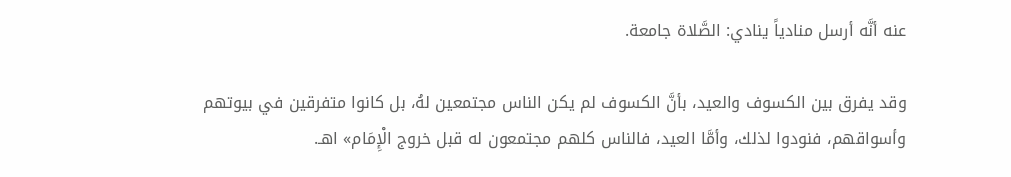عنه أنَّه أرسل منادياً ينادي: الصَّلاة جامعة.

وقد يفرق بين الكسوف والعيد، بأنَّ الكسوف لم يكن الناس مجتمعين لهُ، بل كانوا متفرقين في بيوتهم وأسواقهم، فنودوا لذلك، وأمَّا العيد، فالناس كلهم مجتمعون له قبل خروج الْإِمَام» اهـ.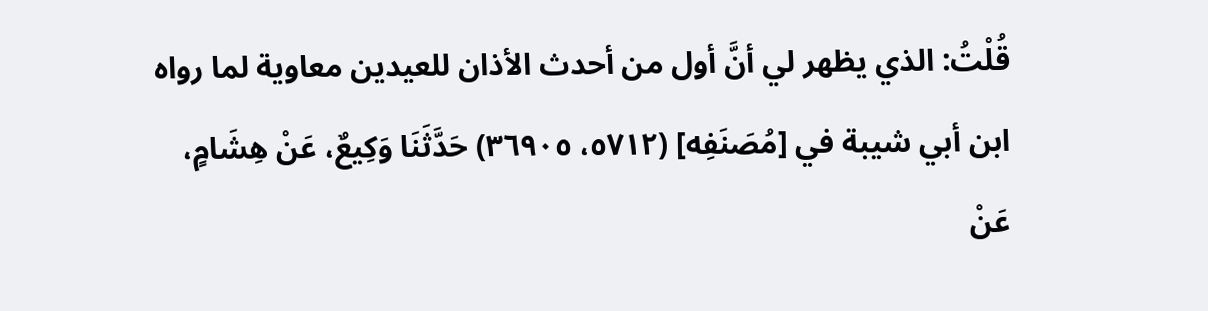قُلْتُ: الذي يظهر لي أنَّ أول من أحدث الأذان للعيدين معاوية لما رواه ابن أبي شيبة في [مُصَنَفِه] (٥٧١٢، ٣٦٩٠٥) حَدَّثَنَا وَكِيعٌ، عَنْ هِشَامٍ، عَنْ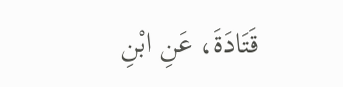قَتَادَةَ، عَنِ ابْنِ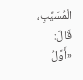الْمُسَيِّبِ، قَالَ: «أَوَّلُ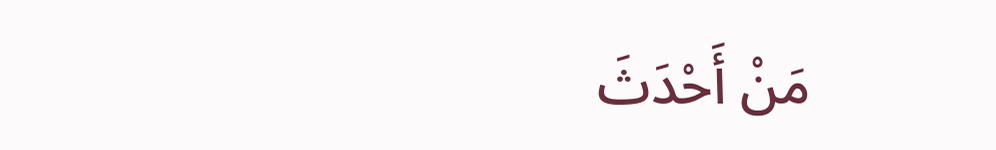مَنْ أَحْدَثَ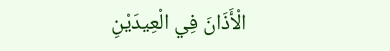الْأَذَانَ فِي الْعِيدَيْنِ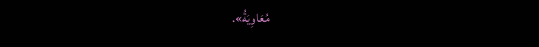مُعَاوِيَةُ».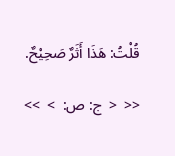قُلْتُ: هَذَا أَثَرٌ صَحِيْحٌ.

<<  <  ج: ص:  >  >>